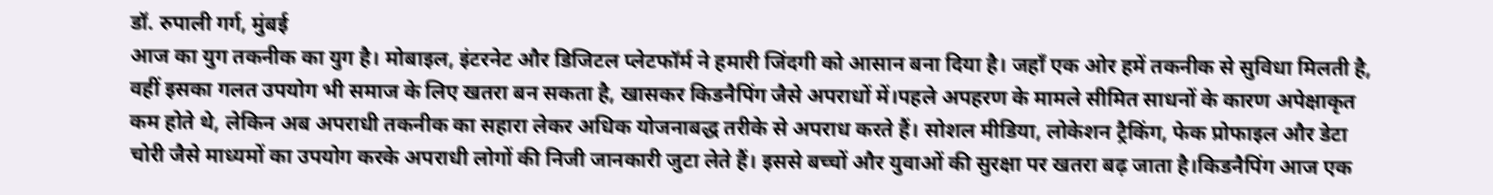डॉ. रुपाली गर्ग, मुंबई
आज का युग तकनीक का युग है। मोबाइल, इंटरनेट और डिजिटल प्लेटफॉर्म ने हमारी जिंदगी को आसान बना दिया है। जहाँ एक ओर हमें तकनीक से सुविधा मिलती है, वहीं इसका गलत उपयोग भी समाज के लिए खतरा बन सकता है, खासकर किडनैपिंग जैसे अपराधों में।पहले अपहरण के मामले सीमित साधनों के कारण अपेक्षाकृत कम होते थे, लेकिन अब अपराधी तकनीक का सहारा लेकर अधिक योजनाबद्ध तरीके से अपराध करते हैं। सोशल मीडिया, लोकेशन ट्रैकिंग, फेक प्रोफाइल और डेटा चोरी जैसे माध्यमों का उपयोग करके अपराधी लोगों की निजी जानकारी जुटा लेते हैं। इससे बच्चों और युवाओं की सुरक्षा पर खतरा बढ़ जाता है।किडनैपिंग आज एक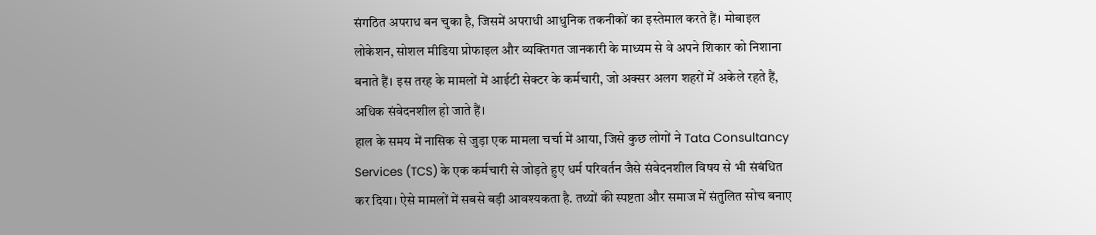संगठित अपराध बन चुका है, जिसमें अपराधी आधुनिक तकनीकों का इस्तेमाल करते हैं। मोबाइल लोकेशन, सोशल मीडिया प्रोफाइल और व्यक्तिगत जानकारी के माध्यम से वे अपने शिकार को निशाना बनाते हैं। इस तरह के मामलों में आईटी सेक्टर के कर्मचारी, जो अक्सर अलग शहरों में अकेले रहते हैं, अधिक संवेदनशील हो जाते हैं।
हाल के समय में नासिक से जुड़ा एक मामला चर्चा में आया, जिसे कुछ लोगों ने Tata Consultancy Services (TCS) के एक कर्मचारी से जोड़ते हुए धर्म परिवर्तन जैसे संवेदनशील विषय से भी संबंधित कर दिया। ऐसे मामलों में सबसे बड़ी आवश्यकता है. तथ्यों की स्पष्टता और समाज में संतुलित सोच बनाए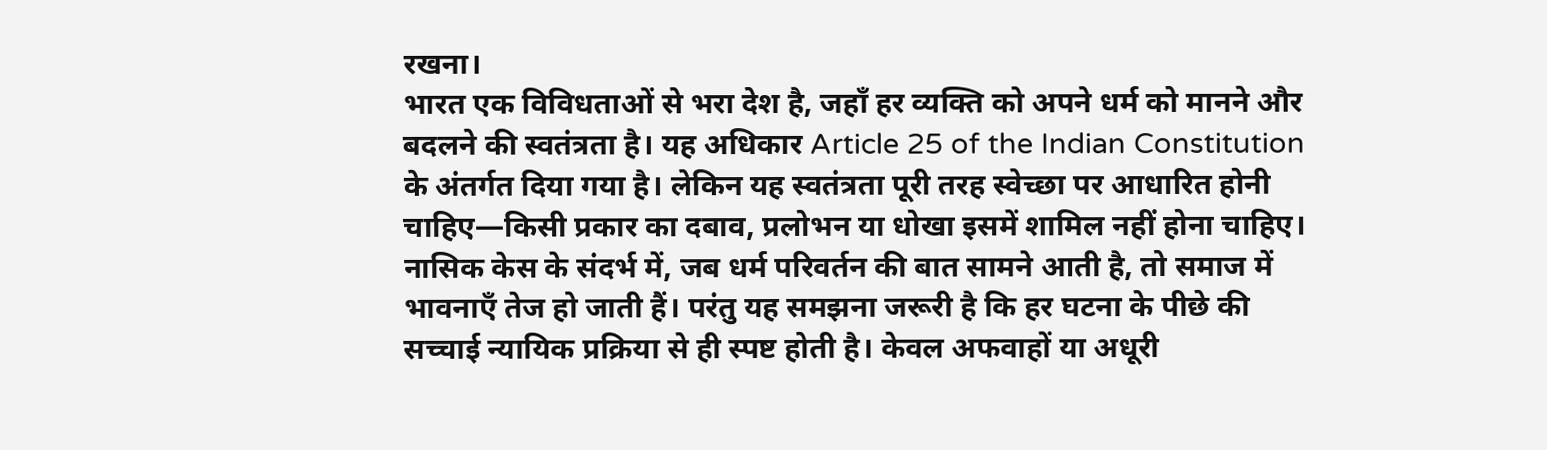रखना।
भारत एक विविधताओं से भरा देश है, जहाँ हर व्यक्ति को अपने धर्म को मानने और बदलने की स्वतंत्रता है। यह अधिकार Article 25 of the Indian Constitution के अंतर्गत दिया गया है। लेकिन यह स्वतंत्रता पूरी तरह स्वेच्छा पर आधारित होनी चाहिए—किसी प्रकार का दबाव, प्रलोभन या धोखा इसमें शामिल नहीं होना चाहिए।
नासिक केस के संदर्भ में, जब धर्म परिवर्तन की बात सामने आती है, तो समाज में भावनाएँ तेज हो जाती हैं। परंतु यह समझना जरूरी है कि हर घटना के पीछे की सच्चाई न्यायिक प्रक्रिया से ही स्पष्ट होती है। केवल अफवाहों या अधूरी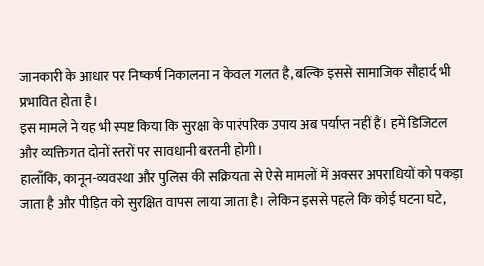जानकारी के आधार पर निष्कर्ष निकालना न केवल गलत है, बल्कि इससे सामाजिक सौहार्द भी प्रभावित होता है।
इस मामले ने यह भी स्पष्ट किया कि सुरक्षा के पारंपरिक उपाय अब पर्याप्त नहीं हैं। हमें डिजिटल और व्यक्तिगत दोनों स्तरों पर सावधानी बरतनी होगी।
हालाँकि, कानून-व्यवस्था और पुलिस की सक्रियता से ऐसे मामलों में अक्सर अपराधियों को पकड़ा जाता है और पीड़ित को सुरक्षित वापस लाया जाता है। लेकिन इससे पहले कि कोई घटना घटे,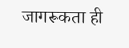जागरूकता ही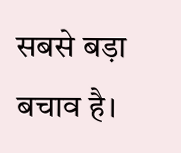सबसे बड़ा बचाव है।